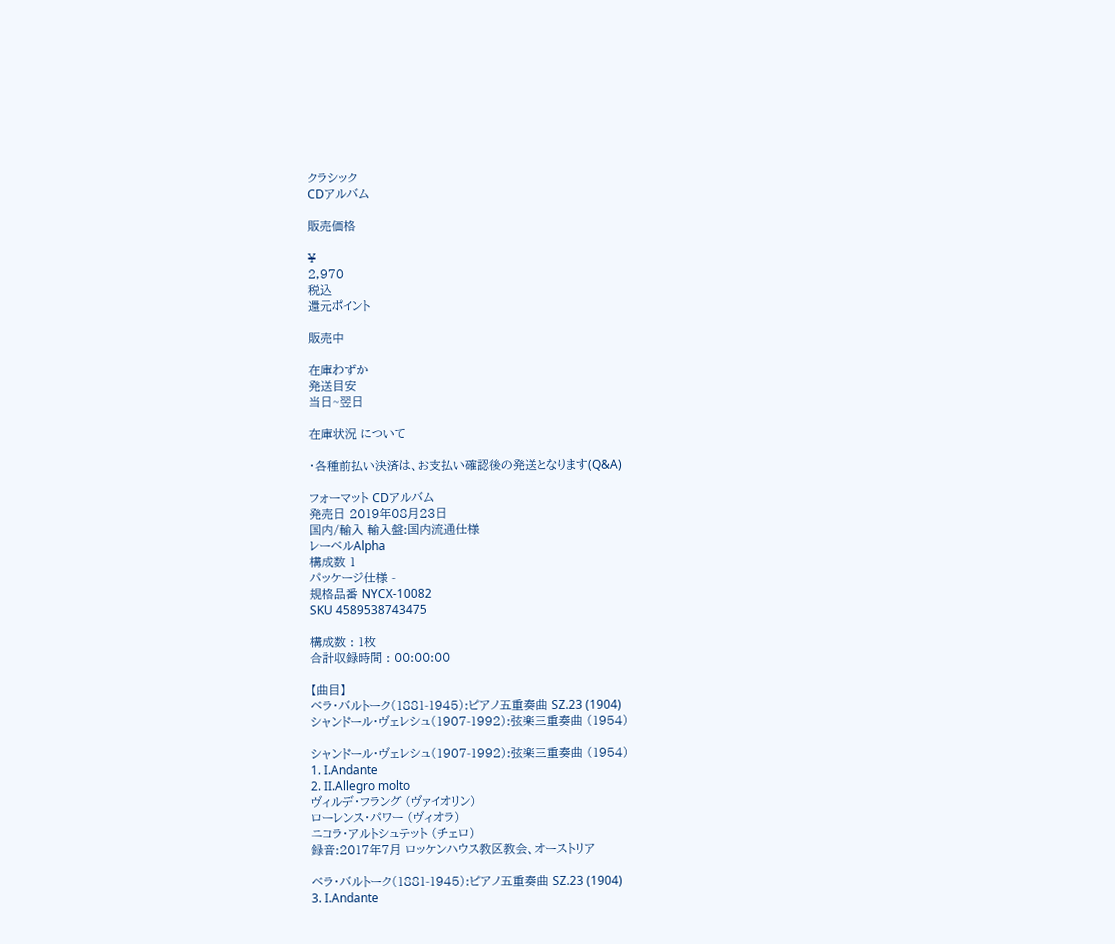クラシック
CDアルバム

販売価格

¥
2,970
税込
還元ポイント

販売中

在庫わずか
発送目安
当日~翌日

在庫状況 について

・各種前払い決済は、お支払い確認後の発送となります(Q&A)

フォーマット CDアルバム
発売日 2019年08月23日
国内/輸入 輸入盤:国内流通仕様
レーベルAlpha
構成数 1
パッケージ仕様 -
規格品番 NYCX-10082
SKU 4589538743475

構成数 : 1枚
合計収録時間 : 00:00:00

【曲目】
ベラ・バルトーク(1881-1945):ピアノ五重奏曲 SZ.23 (1904)
シャンドール・ヴェレシュ(1907-1992):弦楽三重奏曲 (1954)

シャンドール・ヴェレシュ(1907-1992):弦楽三重奏曲 (1954)
1. I.Andante
2. II.Allegro molto
ヴィルデ・フラング (ヴァイオリン)
ローレンス・パワー (ヴィオラ)
ニコラ・アルトシュテット (チェロ)
録音:2017年7月 ロッケンハウス教区教会、オーストリア

ベラ・バルトーク(1881-1945):ピアノ五重奏曲 SZ.23 (1904)
3. I.Andante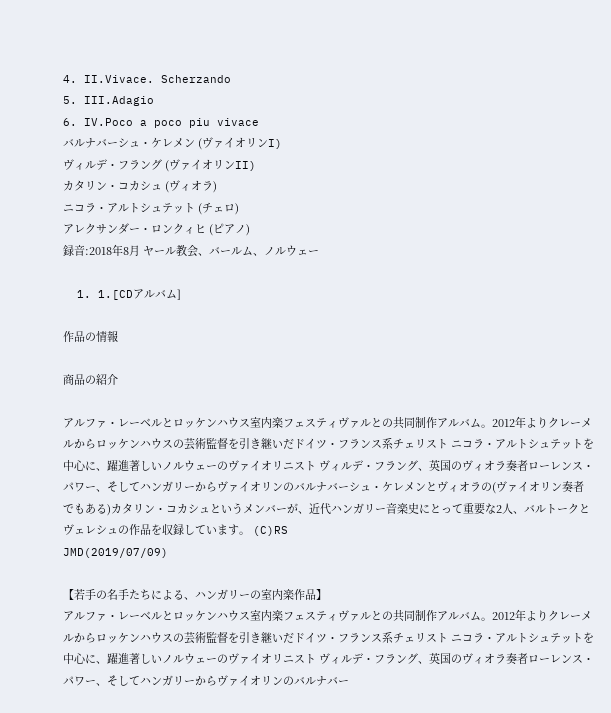4. II.Vivace. Scherzando
5. III.Adagio
6. IV.Poco a poco piu vivace
バルナバーシュ・ケレメン (ヴァイオリンI)
ヴィルデ・フラング (ヴァイオリンII)
カタリン・コカシュ (ヴィオラ)
ニコラ・アルトシュテット (チェロ)
アレクサンダー・ロンクィヒ (ピアノ)
録音:2018年8月 ヤール教会、バールム、ノルウェー

  1. 1.[CDアルバム]

作品の情報

商品の紹介

アルファ・レーベルとロッケンハウス室内楽フェスティヴァルとの共同制作アルバム。2012年よりクレーメルからロッケンハウスの芸術監督を引き継いだドイツ・フランス系チェリスト ニコラ・アルトシュテットを中心に、躍進著しいノルウェーのヴァイオリニスト ヴィルデ・フラング、英国のヴィオラ奏者ローレンス・パワー、そしてハンガリーからヴァイオリンのバルナバーシュ・ケレメンとヴィオラの(ヴァイオリン奏者でもある)カタリン・コカシュというメンバーが、近代ハンガリー音楽史にとって重要な2人、バルトークとヴェレシュの作品を収録しています。 (C)RS
JMD(2019/07/09)

【若手の名手たちによる、ハンガリーの室内楽作品】
アルファ・レーベルとロッケンハウス室内楽フェスティヴァルとの共同制作アルバム。2012年よりクレーメルからロッケンハウスの芸術監督を引き継いだドイツ・フランス系チェリスト ニコラ・アルトシュテットを中心に、躍進著しいノルウェーのヴァイオリニスト ヴィルデ・フラング、英国のヴィオラ奏者ローレンス・パワー、そしてハンガリーからヴァイオリンのバルナバー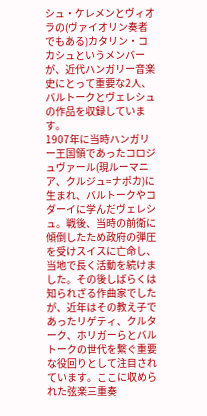シュ・ケレメンとヴィオラの(ヴァイオリン奏者でもある)カタリン・コカシュというメンバーが、近代ハンガリー音楽史にとって重要な2人、バルトークとヴェレシュの作品を収録しています。
1907年に当時ハンガリー王国領であったコロジュヴァール(現ルーマニア、クルジュ=ナポカ)に生まれ、バルトークやコダーイに学んだヴェレシュ。戦後、当時の前衛に傾倒したため政府の弾圧を受けスイスに亡命し、当地で長く活動を続けました。その後しばらくは知られざる作曲家でしたが、近年はその教え子であったリゲティ、クルターク、ホリガーらとバルトークの世代を繋ぐ重要な役回りとして注目されています。ここに収められた弦楽三重奏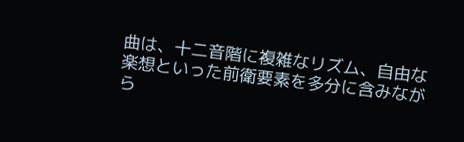曲は、十二音階に複雑なリズム、自由な楽想といった前衛要素を多分に含みながら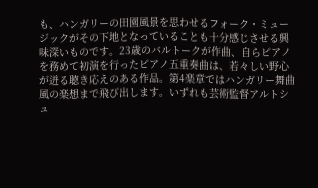も、ハンガリーの田園風景を思わせるフォーク・ミュージックがその下地となっていることも十分感じさせる興味深いものです。23歳のバルトークが作曲、自らピアノを務めて初演を行ったピアノ五重奏曲は、若々しい野心が迸る聴き応えのある作品。第4楽章ではハンガリー舞曲風の楽想まで飛び出します。いずれも芸術監督アルトシュ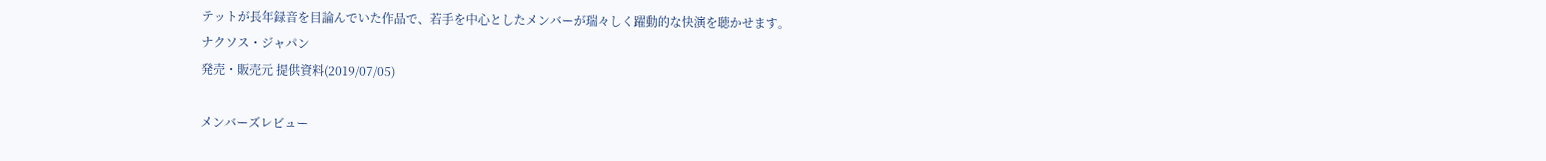テットが長年録音を目論んでいた作品で、若手を中心としたメンバーが瑞々しく躍動的な快演を聴かせます。
ナクソス・ジャパン
発売・販売元 提供資料(2019/07/05)

メンバーズレビュー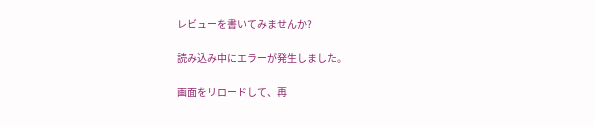レビューを書いてみませんか?

読み込み中にエラーが発生しました。

画面をリロードして、再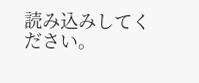読み込みしてください。